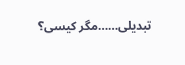تبدیلی……مگر کیسی؟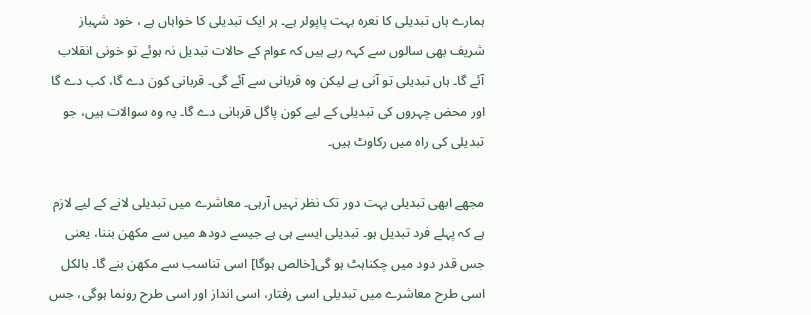ہمارے ہاں تبدیلی کا نعرہ بہت پاپولر ہے۔ ہر ایک تبدیلی کا خواہاں ہے ، خود شہباز شریف بھی سالوں سے کہہ رہے ہیں کہ عوام کے حالات تبدیل نہ ہوئے تو خونی انقلاب آئے گا۔ ہاں تبدیلی تو آنی ہے لیکن وہ قربانی سے آئے گی۔ قربانی کون دے گا، کب دے گا اور محض چہروں کی تبدیلی کے لیے کون پاگل قربانی دے گا۔ یہ وہ سوالات ہیں، جو تبدیلی کی راہ میں رکاوٹ ہیں۔

مجھے ابھی تبدیلی بہت دور تک نظر نہیں آرہی۔ معاشرے میں تبدیلی لانے کے لیے لازم ہے کہ پہلے فرد تبدیل ہو۔ تبدیلی ایسے ہی ہے جیسے دودھ میں سے مکھن بننا، یعنی جس قدر دود میں چکناہٹ ہو گی[خالص ہوگا] اسی تناسب سے مکھن بنے گا۔ بالکل اسی طرح معاشرے میں تبدیلی اسی رفتار، اسی انداز اور اسی طرح رونما ہوگی، جس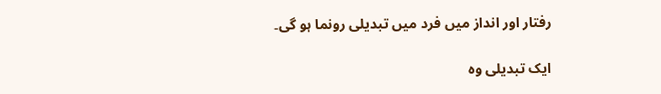رفتار اور انداز میں فرد میں تبدیلی رونما ہو گی۔

ایک تبدیلی وہ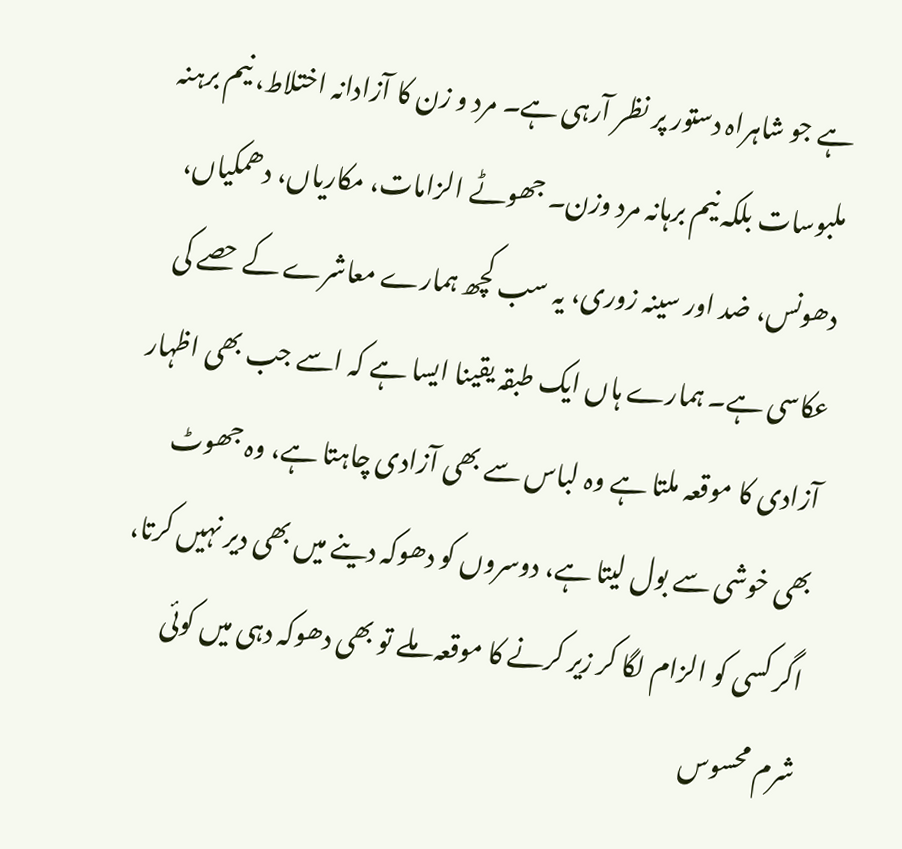ہے جو شاہراہ دستور پر نظر آرہی ہے۔ مرد و زن کا آزادانہ اختلاط، نیم برہنہ ملبوسات بلکہ نیم برہانہ مرد وزن۔ جھوٹے الزامات، مکاریاں، دھمکیاں، دھونس، ضد اور سینہ زوری، یہ سب کچھ ہمارے معاشرے کے حصے کی عکاسی ہے۔ ہمارے ہاں ایک طبقہ یقینا ایسا ہے کہ اسے جب بھی اظہار آزادی کا موقعہ ملتا ہے وہ لباس سے بھی آزادی چاہتا ہے، وہ جھوٹ بھی خوشی سے بول لیتا ہے، دوسروں کو دھوکہ دینے میں بھی دیر نہیں کرتا، اگر کسی کو الزام لگا کر زیر کرنے کا موقعہ ملے تو بھی دھوکہ دہی میں کوئی شرم محسوس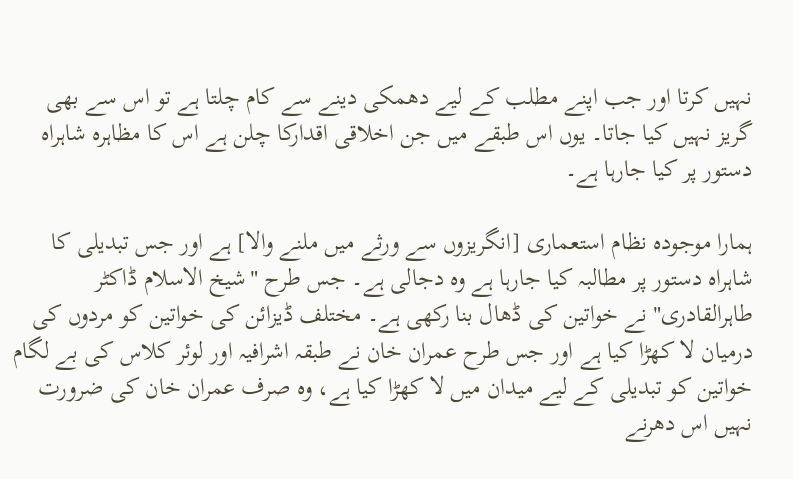نہیں کرتا اور جب اپنے مطلب کے لیے دھمکی دینے سے کام چلتا ہے تو اس سے بھی گریز نہیں کیا جاتا۔ یوں اس طبقے میں جن اخلاقی اقدارکا چلن ہے اس کا مظاہرہ شاہراہ دستور پر کیا جارہا ہے۔

ہمارا موجودہ نظام استعماری [انگریزوں سے ورثے میں ملنے والا] ہے اور جس تبدیلی کا شاہراہ دستور پر مطالبہ کیا جارہا ہے وہ دجالی ہے۔ جس طرح "شیخ الاسلام ڈاکٹر طاہرالقادری" نے خواتین کی ڈھال بنا رکھی ہے۔ مختلف ڈیزائن کی خواتین کو مردوں کی درمیان لا کھڑا کیا ہے اور جس طرح عمران خان نے طبقہ اشرافیہ اور لوئر کلاس کی بے لگام خواتین کو تبدیلی کے لیے میدان میں لا کھڑا کیا ہے، وہ صرف عمران خان کی ضرورت نہیں اس دھرنے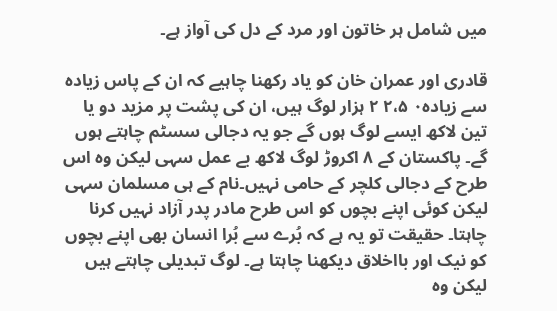میں شامل ہر خاتون اور مرد کے دل کی آواز ہے۔

قادری اور عمران خان کو یاد رکھنا چاہیے کہ ان کے پاس زیادہ سے زیادہ۰ ۲،۵ ۲ ہزار لوگ ہیں، ان کی پشت پر مزید دو یا تین لاکھ ایسے لوگ ہوں گے جو یہ دجالی سسٹم چاہتے ہوں گے۔ پاکستان کے ۸ اکروڑ لوگ لاکھ بے عمل سہی لیکن وہ اس طرح کے دجالی کلچر کے حامی نہیں۔نام کے ہی مسلمان سہی لیکن کوئی اپنے بچوں کو اس طرح مادر پدر آزاد نہیں کرنا چاہتا۔ حقیقت تو یہ ہے کہ بُرے سے بُرا انسان بھی اپنے بچوں کو نیک اور بااخلاق دیکھنا چاہتا ہے۔ لوگ تبدیلی چاہتے ہیں لیکن وہ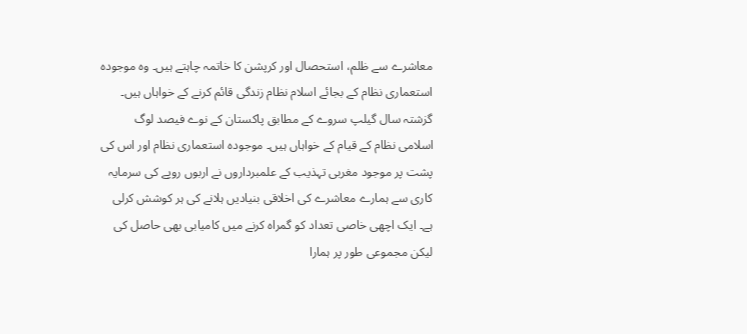معاشرے سے ظلم، استحصال اور کرپشن کا خاتمہ چاہتے ہیں۔ وہ موجودہ استعماری نظام کے بجائے اسلام نظام زندگی قائم کرنے کے خواہاں ہیں۔ گزشتہ سال گیلپ سروے کے مطابق پاکستان کے نوے فیصد لوگ اسلامی نظام کے قیام کے خواہاں ہیں۔ موجودہ استعماری نظام اور اس کی پشت پر موجود مغربی تہذیب کے علمبرداروں نے اربوں روپے کی سرمایہ کاری سے ہمارے معاشرے کی اخلاقی بنیادیں ہلانے کی ہر کوشش کرلی ہے۔ ایک اچھی خاصی تعداد کو گمراہ کرنے میں کامیابی بھی حاصل کی لیکن مجموعی طور پر ہمارا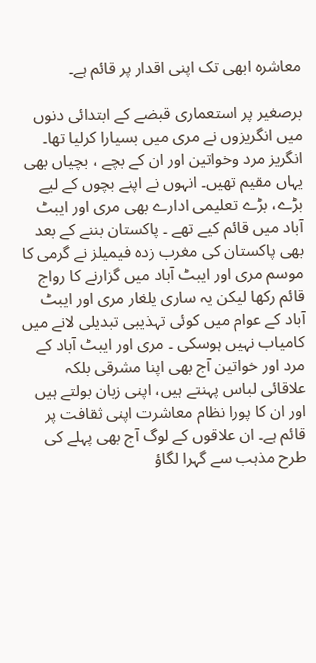معاشرہ ابھی تک اپنی اقدار پر قائم ہے۔

برصغیر پر استعماری قبضے کے ابتدائی دنوں میں انگریزوں نے مری میں بسیارا کرلیا تھا۔ انگریز مرد وخواتین اور ان کے بچے ، بچیاں بھی یہاں مقیم تھیں۔ انہوں نے اپنے بچوں کے لیے بڑے، بڑے تعلیمی ادارے بھی مری اور ایبٹ آباد میں قائم کیے تھے ۔ پاکستان بننے کے بعد بھی پاکستان کی مغرب زدہ فیمیلز نے گرمی کا موسم مری اور ایبٹ آباد میں گزارنے کا رواج قائم رکھا لیکن یہ ساری یلغار مری اور ایبٹ آباد کے عوام میں کوئی تہذیبی تبدیلی لانے میں کامیاب نہیں ہوسکی ۔ مری اور ایبٹ آباد کے مرد اور خواتین آج بھی اپنا مشرقی بلکہ علاقائی لباس پہنتے ہیں، اپنی زبان بولتے ہیں اور ان کا پورا نظام معاشرت اپنی ثقافت پر قائم ہے۔ ان علاقوں کے لوگ آج بھی پہلے کی طرح مذہب سے گہرا لگاؤ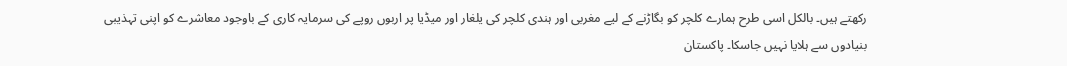رکھتے ہیں۔ بالکل اسی طرح ہمارے کلچر کو بگاڑنے کے لیے مغربی اور ہندی کلچر کی یلغار اور میڈیا پر اربوں روپے کی سرمایہ کاری کے باوجود معاشرے کو اپنی تہذیبی بنیادوں سے ہلایا نہیں جاسکا۔ پاکستان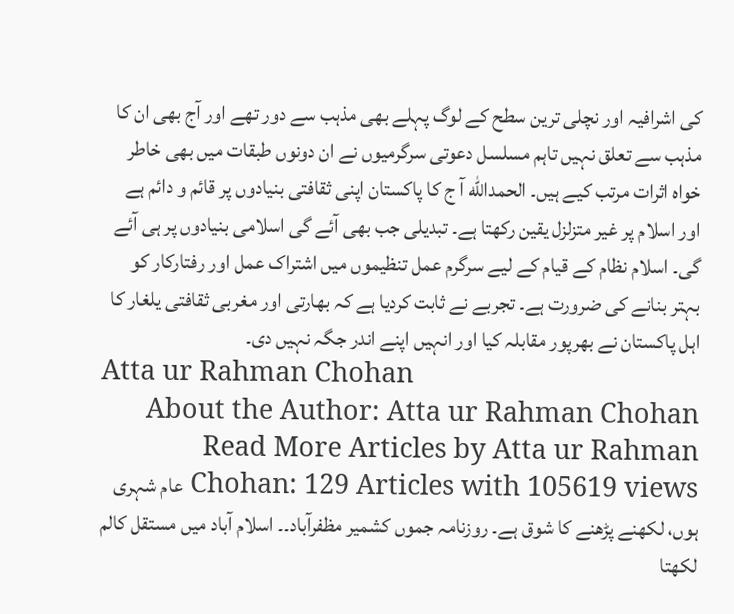کی اشرافیہ اور نچلی ترین سطح کے لوگ پہلے بھی مذہب سے دور تھے اور آج بھی ان کا مذہب سے تعلق نہیں تاہم مسلسل دعوتی سرگرمیوں نے ان دونوں طبقات میں بھی خاطر خواہ اثرات مرتب کیے ہیں۔ الحمدالله آ ج کا پاکستان اپنی ثقافتی بنیادوں پر قائم و دائم ہے اور اسلام پر غیر متزلزل یقین رکھتا ہے۔ تبدیلی جب بھی آئے گی اسلامی بنیادوں پر ہی آئے گی۔ اسلام نظام کے قیام کے لیے سرگرم عمل تنظیموں میں اشتراک عمل اور رفتارکار کو بہتر بنانے کی ضرورت ہے۔ تجربے نے ثابت کردیا ہے کہ بھارتی اور مغربی ثقافتی یلغار کا اہل پاکستان نے بھرپور مقابلہ کیا اور انہیں اپنے اندر جگہ نہیں دی۔
Atta ur Rahman Chohan
About the Author: Atta ur Rahman Chohan Read More Articles by Atta ur Rahman Chohan: 129 Articles with 105619 views عام شہری ہوں، لکھنے پڑھنے کا شوق ہے۔ روزنامہ جموں کشمیر مظفرآباد۔۔ اسلام آباد میں مستقل کالم لکھتا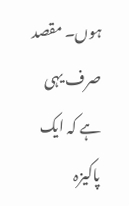ہوں۔ مقصد صرف یہی ہے کہ ایک پاکیزہ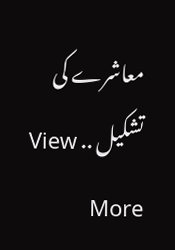معاشرے کی تشکیل .. View More